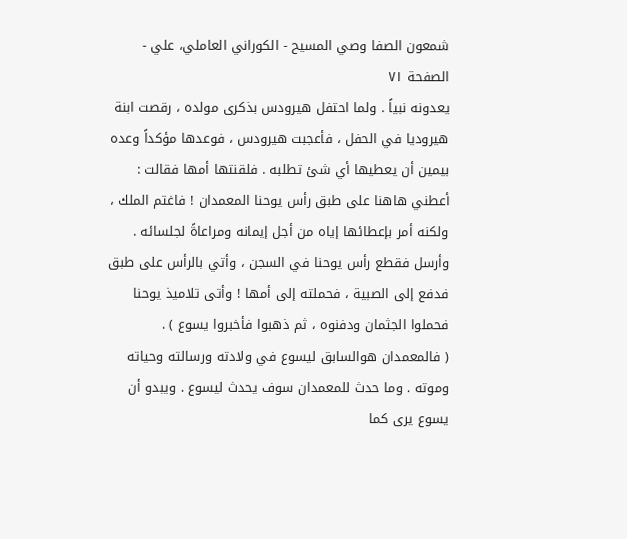شمعون الصفا وصي المسيح - الكوراني العاملي، علي - الصفحة ٧١
يعدونه نبياً . ولما احتفل هيرودس بذكرى مولده ، رقصت ابنة هيروديا في الحفل ، فأعجبت هيرودس ، فوعدها مؤكداً وعده بيمين أن يعطيها أي شئ تطلبه . فلقنتها أمها فقالت : أعطني هاهنا على طبق رأس يوحنا المعمدان ! فاغتم الملك ، ولكنه أمر بإعطائها إياه من أجل إيمانه ومراعاةً لجلسائه .
وأرسل فقطع رأس يوحنا في السجن ، وأتي بالرأس على طبق فدفع إلى الصبية ، فحملته إلى أمها ! وأتى تلاميذ يوحنا فحملوا الجثمان ودفنوه ، ثم ذهبوا فأخبروا يسوع ) .
( فالمعمدان هوالسابق ليسوع في ولادته ورسالته وحياته وموته . وما حدث للمعمدان سوف يحدث ليسوع . ويبدو أن يسوع يرى كما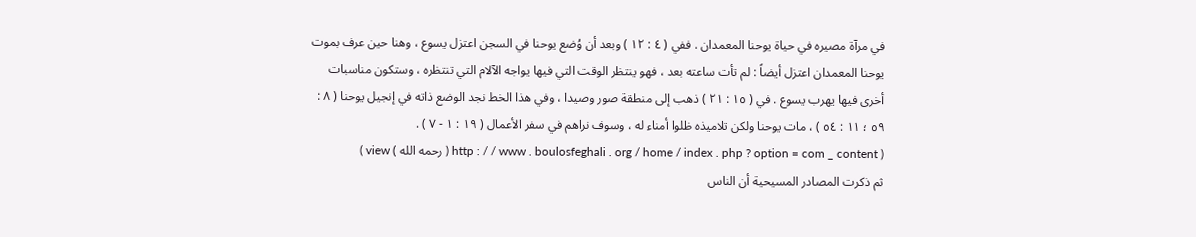في مرآة مصيره في حياة يوحنا المعمدان . ففي ( ٤ : ١٢ ) وبعد أن وُضع يوحنا في السجن اعتزل يسوع ، وهنا حين عرف بموت يوحنا المعمدان اعتزل أيضاً : لم تأت ساعته بعد ، فهو ينتظر الوقت التي فيها يواجه الآلام التي تنتظره ، وستكون مناسبات أخرى فيها يهرب يسوع . في ( ١٥ : ٢١ ) ذهب إلى منطقة صور وصيدا ، وفي هذا الخط نجد الوضع ذاته في إنجيل يوحنا ( ٨ : ٥٩ ؛ ١١ : ٥٤ ) ، مات يوحنا ولكن تلاميذه ظلوا أمناء له ، وسوف نراهم في سفر الأعمال ( ١٩ : ١ - ٧ ) .
( http : / / www . boulosfeghali . org / home / index . php ? option = com _ content ( رحمه الله ) view )
ثم ذكرت المصادر المسيحية أن الناس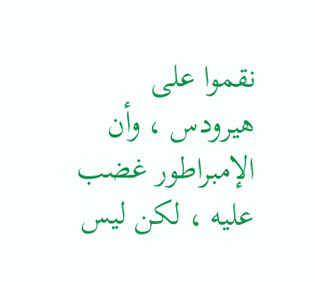نقموا على هيرودس ، وأن الإمبراطور غضب عليه ، لكن ليس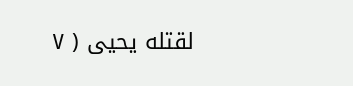لقتله يحيى ( ٧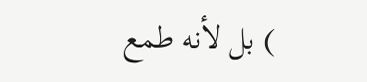) بل لأنه طمع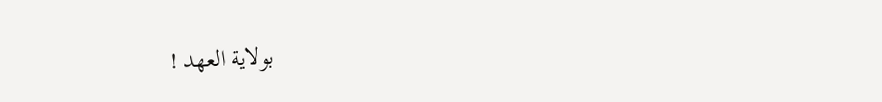بولاية العهد !